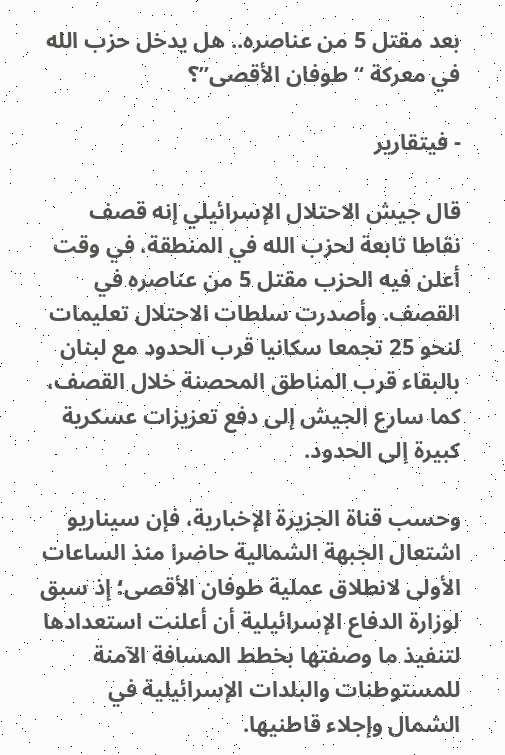بعد مقتل 5 من عناصره.. هل يدخل حزب الله في معركة “طوفان الأقصى”؟

- فيتقارير

قال جيش الاحتلال الإسرائيلي إنه قصف نقاطا تابعة لحزب الله في المنطقة، في وقت أعلن فيه الحزب مقتل 5 من عناصره في القصف. وأصدرت سلطات الاحتلال تعليمات لنحو 25 تجمعا سكانيا قرب الحدود مع لبنان بالبقاء قرب المناطق المحصنة خلال القصف، كما سارع الجيش إلى دفع تعزيزات عسكرية كبيرة إلى الحدود.

وحسب قناة الجزيرة الإخبارية، فإن سيناريو اشتعال الجبهة الشمالية حاضرا منذ الساعات الأولى لانطلاق عملية طوفان الأقصى؛ إذ سبق لوزارة الدفاع الإسرائيلية أن أعلنت استعدادها لتنفيذ ما وصفتها بخطط المسافة الآمنة للمستوطنات والبلدات الإسرائيلية في الشمال وإجلاء قاطنيها.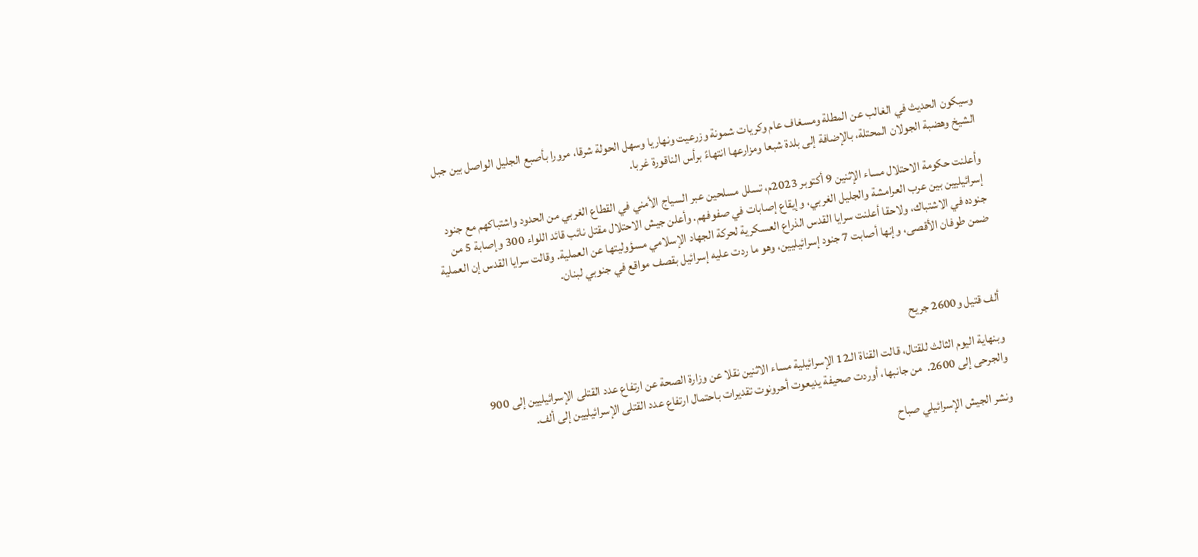وسيكون الحديث في الغالب عن المطلة ومسغاف عام وكريات شمونة وزرعيت ونهاريا وسهل الحولة شرقا، مرورا بأصبع الجليل الواصل بين جبل الشيخ وهضبة الجولان المحتلة، بالإضافة إلى بلدة شبعا ومزارعها انتهاءً برأس الناقورة غربا.

وأعلنت حكومة الاحتلال مساء الإثنين 9 أكتوبر 2023م، تسلل مسلحين عبر السياج الأمني في القطاع الغربي من الحدود واشتباكهم مع جنود إسرائيليين بين عرب العرامشة والجليل الغربي، وإيقاع إصابات في صفوفهم. وأعلن جيش الاحتلال مقتل نائب قائد اللواء 300 وإصابة 5 من جنوده في الاشتباك، ولاحقا أعلنت سرايا القدس الذراع العسكرية لحركة الجهاد الإسلامي مسؤوليتها عن العملية. وقالت سرايا القدس إن العملية ضمن طوفان الأقصى، وإنها أصابت 7 جنود إسرائيليين، وهو ما ردت عليه إسرائيل بقصف مواقع في جنوبي لبنان.



ألف قتيل و2600 جريح

وبنهاية اليوم الثالث للقتال، قالت القناة الـ12 الإسرائيلية مساء الاثنين نقلا عن وزارة الصحة عن ارتفاع عدد القتلى الإسرائيليين إلى 900 والجرحى إلى 2600.  من جانبها، أوردت صحيفة يديعوت أحرونوت تقديرات باحتمال ارتفاع عدد القتلى الإسرائيليين إلى ألف.

ونشر الجيش الإسرائيلي صباح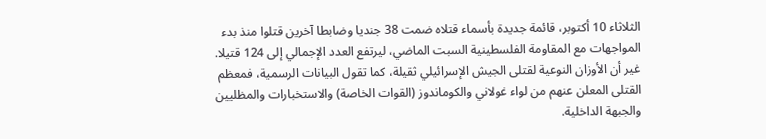الثلاثاء 10 أكتوبر، قائمة جديدة بأسماء قتلاه ضمت 38 جنديا وضابطا آخرين قتلوا منذ بدء المواجهات مع المقاومة الفلسطينية السبت الماضي، ليرتفع العدد الإجمالي إلى 124 قتيلا. غير أن الأوزان النوعية لقتلى الجيش الإسرائيلي ثقيلة، كما تقول البيانات الرسمية، فمعظم القتلى المعلن عنهم من لواء غولاني والكوماندوز (القوات الخاصة) والاستخبارات والمظليين والجبهة الداخلية.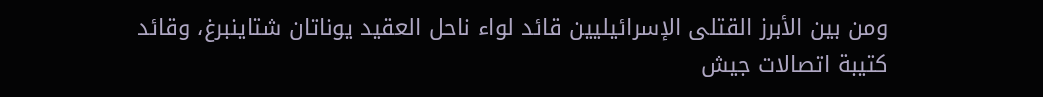ومن بين الأبرز القتلى الإسرائيليين قائد لواء ناحل العقيد يوناتان شتاينبرغ، وقائد كتيبة اتصالات جيش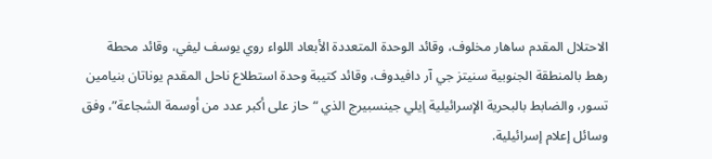الاحتلال المقدم ساهار مخلوف، وقائد الوحدة المتعددة الأبعاد اللواء روي يوسف ليفي، وقائد محطة رهط بالمنطقة الجنوبية سنيتز جي آر دافيدوف، وقائد كتيبة وحدة استطلاع ناحل المقدم يوناتان بنيامين تسور، والضابط بالبحرية الإسرائيلية إيلي جينسبيرج الذي “حاز على أكبر عدد من أوسمة الشجاعة”، وفق وسائل إعلام إسرائيلية.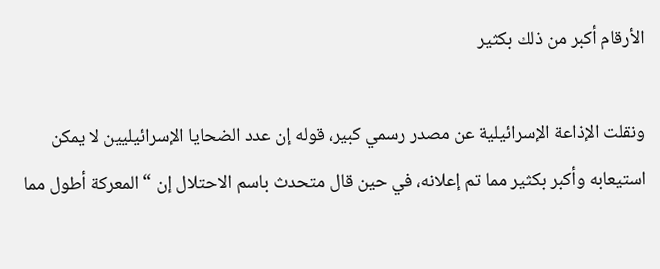الأرقام أكبر من ذلك بكثير

ونقلت الإذاعة الإسرائيلية عن مصدر رسمي كبير، قوله إن عدد الضحايا الإسرائيليين لا يمكن استيعابه وأكبر بكثير مما تم إعلانه، في حين قال متحدث باسم الاحتلال إن “المعركة أطول مما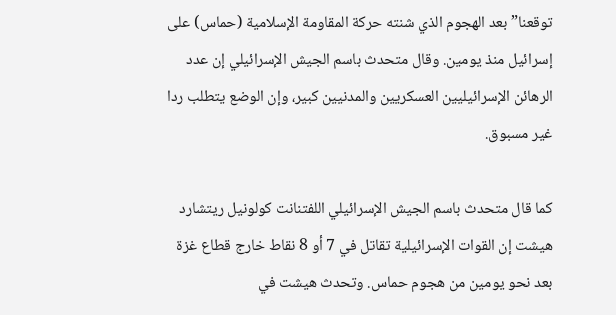توقعنا” بعد الهجوم الذي شنته حركة المقاومة الإسلامية (حماس) على إسرائيل منذ يومين. وقال متحدث باسم الجيش الإسرائيلي إن عدد الرهائن الإسرائيليين العسكريين والمدنيين كبير، وإن الوضع يتطلب ردا غير مسبوق.

كما قال متحدث باسم الجيش الإسرائيلي اللفتنانت كولونيل ريتشارد هيشت إن القوات الإسرائيلية تقاتل في 7 أو 8 نقاط خارج قطاع غزة بعد نحو يومين من هجوم حماس. وتحدث هيشت في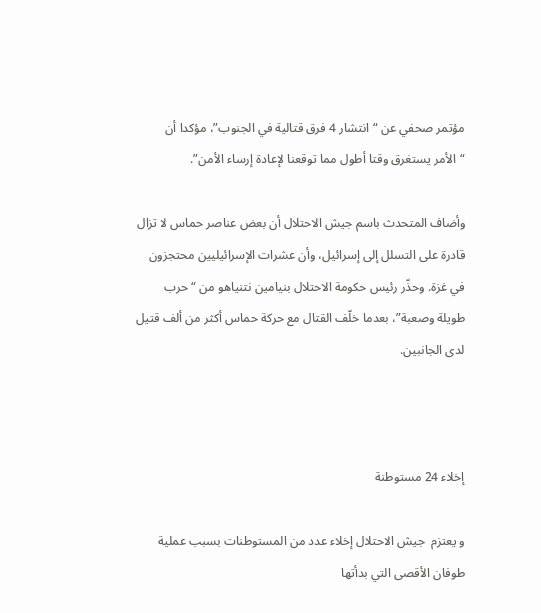مؤتمر صحفي عن “انتشار 4 فرق قتالية في الجنوب”، مؤكدا أن “الأمر يستغرق وقتا أطول مما توقعنا لإعادة إرساء الأمن”.

وأضاف المتحدث باسم جيش الاحتلال أن بعض عناصر حماس لا تزال قادرة على التسلل إلى إسرائيل، وأن عشرات الإسرائيليين محتجزون في غزة. وحذّر رئيس حكومة الاحتلال بنيامين نتنياهو من “حرب طويلة وصعبة”، بعدما خلّف القتال مع حركة حماس أكثر من ألف قتيل لدى الجانبين.



إخلاء 24 مستوطنة

و يعتزم  جيش الاحتلال إخلاء عدد من المستوطنات بسبب عملية طوفان الأقصى التي بدأتها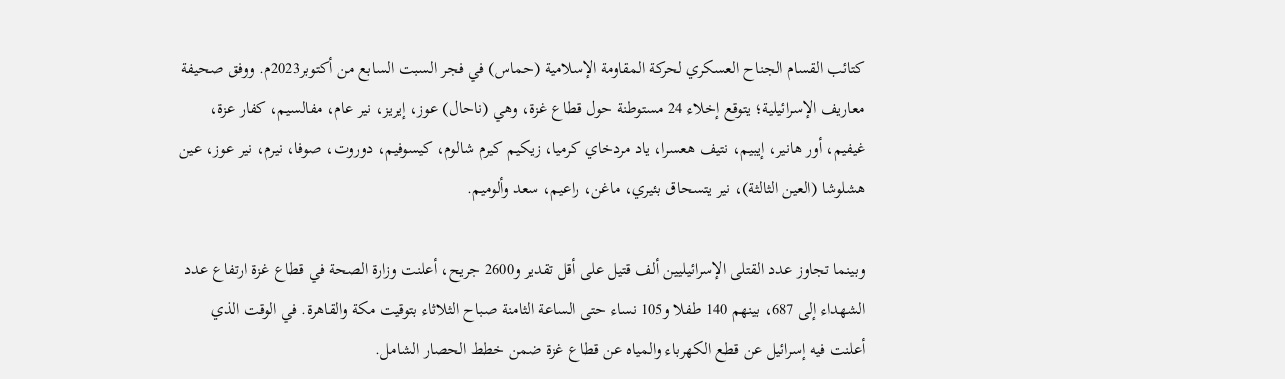كتائب القسام الجناح العسكري لحركة المقاومة الإسلامية (حماس) في فجر السبت السابع من أكتوبر2023م. ووفق صحيفة معاريف الإسرائيلية؛ يتوقع إخلاء 24 مستوطنة حول قطاع غزة، وهي (ناحال) عوز، إيريز، نير عام، مفالسيم، كفار عزة، غيفيم، أور هانير، إيبيم، نتيف هعسرا، ياد مردخاي كرميا، زيكيم كيرم شالوم، كيسوفيم، دوروت، صوفا، نيرم، نير عوز، عين هشلوشا (العين الثالثة)، نير يتسحاق بئيري، ماغن، راعيم، سعد وألوميم.

وبينما تجاوز عدد القتلى الإسرائيليين ألف قتيل على أقل تقدير و2600 جريح، أعلنت وزارة الصحة في قطاع غزة ارتفاع عدد الشهداء إلى 687، بينهم 140 طفلا و105 نساء حتى الساعة الثامنة صباح الثلاثاء بتوقيت مكة والقاهرة. في الوقت الذي أعلنت فيه إسرائيل عن قطع الكهرباء والمياه عن قطاع غزة ضمن خطط الحصار الشامل.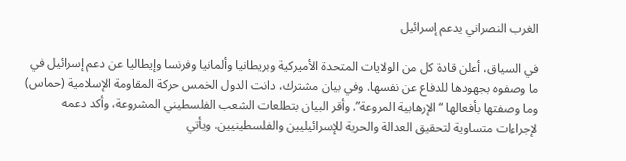الغرب النصراني يدعم إسرائيل

في السياق، أعلن قادة كل من الولايات المتحدة الأميركية وبريطانيا وألمانيا وفرنسا وإيطاليا عن دعم إسرائيل في ما وصفوه بجهودها للدفاع عن نفسها. وفي بيان مشترك، دانت الدول الخمس حركة المقاومة الإسلامية (حماس) وما وصفتها بأفعالها “الإرهابية المروعة”. وأقر البيان بتطلعات الشعب الفلسطيني المشروعة، وأكد دعمه لإجراءات متساوية لتحقيق العدالة والحرية للإسرائيليين والفلسطينيين. ويأتي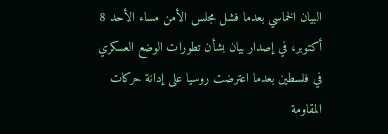البيان الخماسي بعدما فشل مجلس الأمن مساء الأحد 8 أكتوبر، في إصدار بيان بشأن تطورات الوضع العسكري في فلسطين بعدما اعترضت روسيا على إدانة حركات المقاومة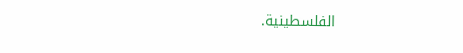الفلسطينية.